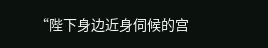“陛下身边近身伺候的宫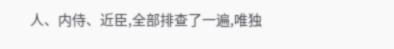人、内侍、近臣,全部排查了一遍,唯独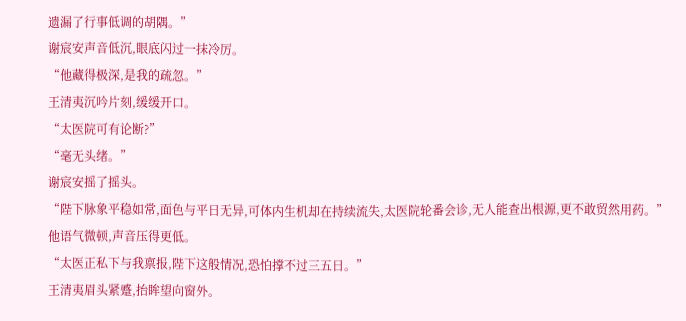遗漏了行事低调的胡隅。”
谢宸安声音低沉,眼底闪过一抹冷厉。
“他藏得极深,是我的疏忽。”
王清夷沉吟片刻,缓缓开口。
“太医院可有论断?”
“毫无头绪。”
谢宸安摇了摇头。
“陛下脉象平稳如常,面色与平日无异,可体内生机却在持续流失,太医院轮番会诊,无人能查出根源,更不敢贸然用药。”
他语气微顿,声音压得更低。
“太医正私下与我禀报,陛下这般情况,恐怕撑不过三五日。”
王清夷眉头紧蹙,抬眸望向窗外。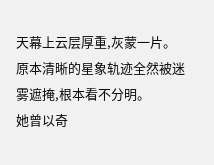天幕上云层厚重,灰蒙一片。
原本清晰的星象轨迹全然被迷雾遮掩,根本看不分明。
她曾以奇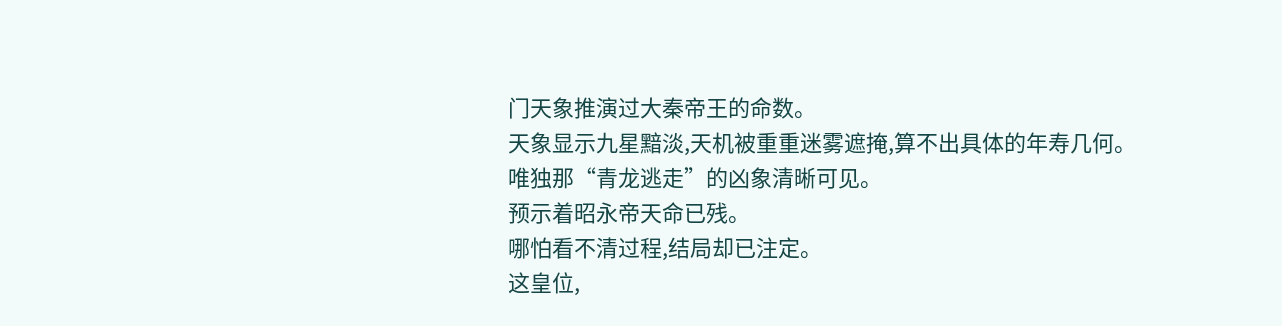门天象推演过大秦帝王的命数。
天象显示九星黯淡,天机被重重迷雾遮掩,算不出具体的年寿几何。
唯独那“青龙逃走”的凶象清晰可见。
预示着昭永帝天命已残。
哪怕看不清过程,结局却已注定。
这皇位,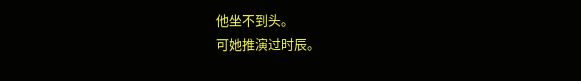他坐不到头。
可她推演过时辰。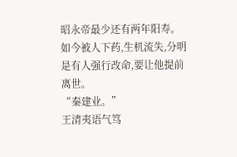昭永帝最少还有两年阳寿。
如今被人下药,生机流失,分明是有人强行改命,要让他提前离世。
“秦建业。”
王清夷语气笃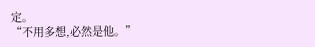定。
“不用多想,必然是他。”